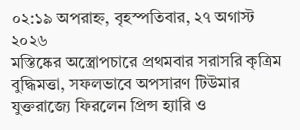০২:১৯ অপরাহ্ন, বৃহস্পতিবার, ২৭ অগাস্ট ২০২৬
মস্তিষ্কের অস্ত্রোপচারে প্রথমবার সরাসরি কৃত্রিম বুদ্ধিমত্তা, সফলভাবে অপসারণ টিউমার যুক্তরাজ্যে ফিরলেন প্রিন্স হ্যারি ও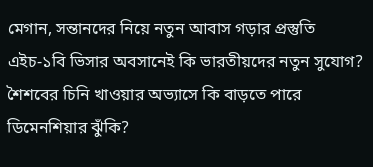মেগান, সন্তানদের নিয়ে নতুন আবাস গড়ার প্রস্তুতি এইচ-১বি ভিসার অবসানেই কি ভারতীয়দের নতুন সুযোগ? শৈশবের চিনি খাওয়ার অভ্যাসে কি বাড়তে পারে ডিমেনশিয়ার ঝুঁকি?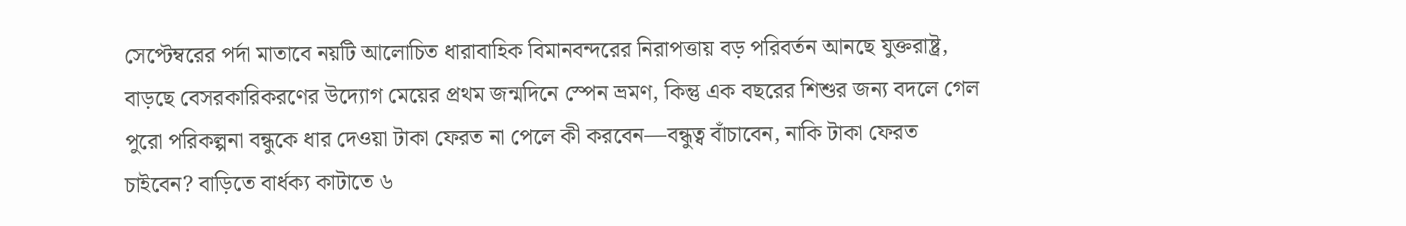সেপ্টেম্বরের পর্দা মাতাবে নয়টি আলোচিত ধারাবাহিক বিমানবন্দরের নিরাপত্তায় বড় পরিবর্তন আনছে যুক্তরাষ্ট্র, বাড়ছে বেসরকারিকরণের উদ্যোগ মেয়ের প্রথম জন্মদিনে স্পেন ভ্রমণ, কিন্তু এক বছরের শিশুর জন্য বদলে গেল পুরো পরিকল্পনা বন্ধুকে ধার দেওয়া টাকা ফেরত না পেলে কী করবেন—বন্ধুত্ব বাঁচাবেন, নাকি টাকা ফেরত চাইবেন? বাড়িতে বার্ধক্য কাটাতে ৬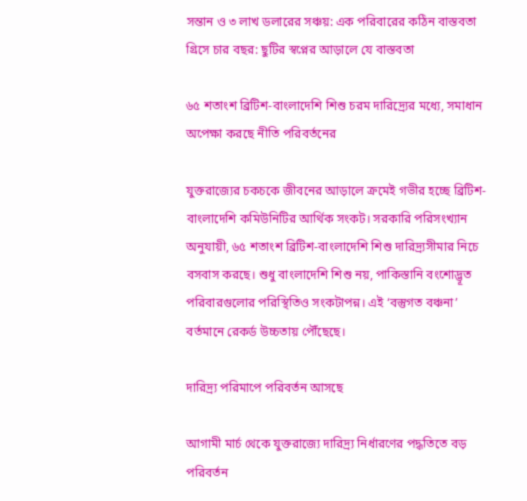সন্তান ও ৩ লাখ ডলারের সঞ্চয়: এক পরিবারের কঠিন বাস্তবতা গ্রিসে চার বছর: ছুটির স্বপ্নের আড়ালে যে বাস্তবতা

৬৫ শতাংশ ব্রিটিশ-বাংলাদেশি শিশু চরম দারিদ্র্যের মধ্যে, সমাধান অপেক্ষা করছে নীতি পরিবর্তনের

যুক্তরাজ্যের চকচকে জীবনের আড়ালে ক্রমেই গভীর হচ্ছে ব্রিটিশ-বাংলাদেশি কমিউনিটির আর্থিক সংকট। সরকারি পরিসংখ্যান অনুযায়ী, ৬৫ শতাংশ ব্রিটিশ-বাংলাদেশি শিশু দারিদ্র্যসীমার নিচে বসবাস করছে। শুধু বাংলাদেশি শিশু নয়, পাকিস্তানি বংশোদ্ভূত পরিবারগুলোর পরিস্থিতিও সংকটাপন্ন। এই ‘বস্তুগত বঞ্চনা’ বর্তমানে রেকর্ড উচ্চতায় পৌঁছেছে।

দারিদ্র্য পরিমাপে পরিবর্তন আসছে

আগামী মার্চ থেকে যুক্তরাজ্যে দারিদ্র্য নির্ধারণের পদ্ধতিতে বড় পরিবর্তন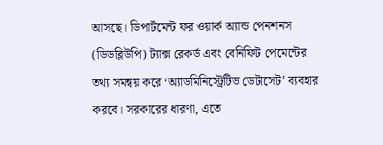আসছে। ডিপার্টমেন্ট ফর ওয়ার্ক অ্যান্ড পেনশনস (ডিডব্লিউপি) ট্যাক্স রেকর্ড এবং বেনিফিট পেমেন্টের তথ্য সমন্বয় করে ‘অ্যাডমিনিস্ট্রেটিভ ডেটাসেট’ ব্যবহার করবে। সরকারের ধারণা, এতে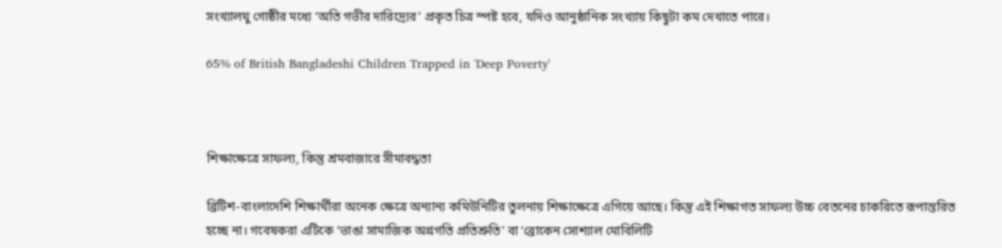সংখ্যালঘু গোষ্ঠীর মধ্যে ‘অতি গভীর দারিদ্র্যের’ প্রকৃত চিত্র স্পষ্ট হবে, যদিও আনুষ্ঠানিক সংখ্যায় কিছুটা কম দেখাতে পারে।

65% of British Bangladeshi Children Trapped in 'Deep Poverty'



শিক্ষাক্ষেত্রে সাফল্য, কিন্তু শ্রমবাজারে সীমাবদ্ধতা

ব্রিটিশ-বাংলাদেশি শিক্ষার্থীরা অনেক ক্ষেত্রে অন্যান্য কমিউনিটির তুলনায় শিক্ষাক্ষেত্রে এগিয়ে আছে। কিন্তু এই শিক্ষাগত সাফল্য উচ্চ বেতনের চাকরিতে রূপান্তরিত হচ্ছে না। গবেষকরা এটিকে ‘ভাঙা সামাজিক অগ্রগতি প্রতিশ্রুতি’ বা ‘ব্রোকেন সোশ্যাল মোবিলিটি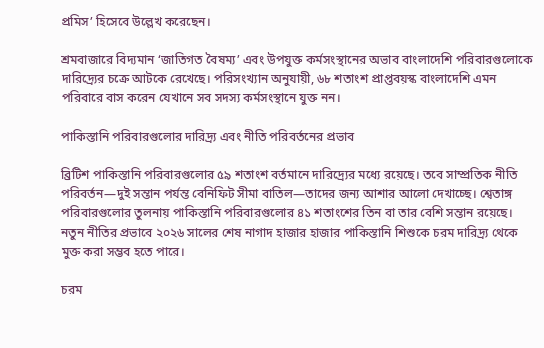প্রমিস’ হিসেবে উল্লেখ করেছেন।

শ্রমবাজারে বিদ্যমান ‘জাতিগত বৈষম্য’ এবং উপযুক্ত কর্মসংস্থানের অভাব বাংলাদেশি পরিবারগুলোকে দারিদ্র্যের চক্রে আটকে রেখেছে। পরিসংখ্যান অনুযায়ী, ৬৮ শতাংশ প্রাপ্তবয়স্ক বাংলাদেশি এমন পরিবারে বাস করেন যেখানে সব সদস্য কর্মসংস্থানে যুক্ত নন।

পাকিস্তানি পরিবারগুলোর দারিদ্র্য এবং নীতি পরিবর্তনের প্রভাব

ব্রিটিশ পাকিস্তানি পরিবারগুলোর ৫৯ শতাংশ বর্তমানে দারিদ্র্যের মধ্যে রয়েছে। তবে সাম্প্রতিক নীতি পরিবর্তন—দুই সন্তান পর্যন্ত বেনিফিট সীমা বাতিল—তাদের জন্য আশার আলো দেখাচ্ছে। শ্বেতাঙ্গ পরিবারগুলোর তুলনায় পাকিস্তানি পরিবারগুলোর ৪১ শতাংশের তিন বা তার বেশি সন্তান রয়েছে। নতুন নীতির প্রভাবে ২০২৬ সালের শেষ নাগাদ হাজার হাজার পাকিস্তানি শিশুকে চরম দারিদ্র্য থেকে মুক্ত করা সম্ভব হতে পারে।

চরম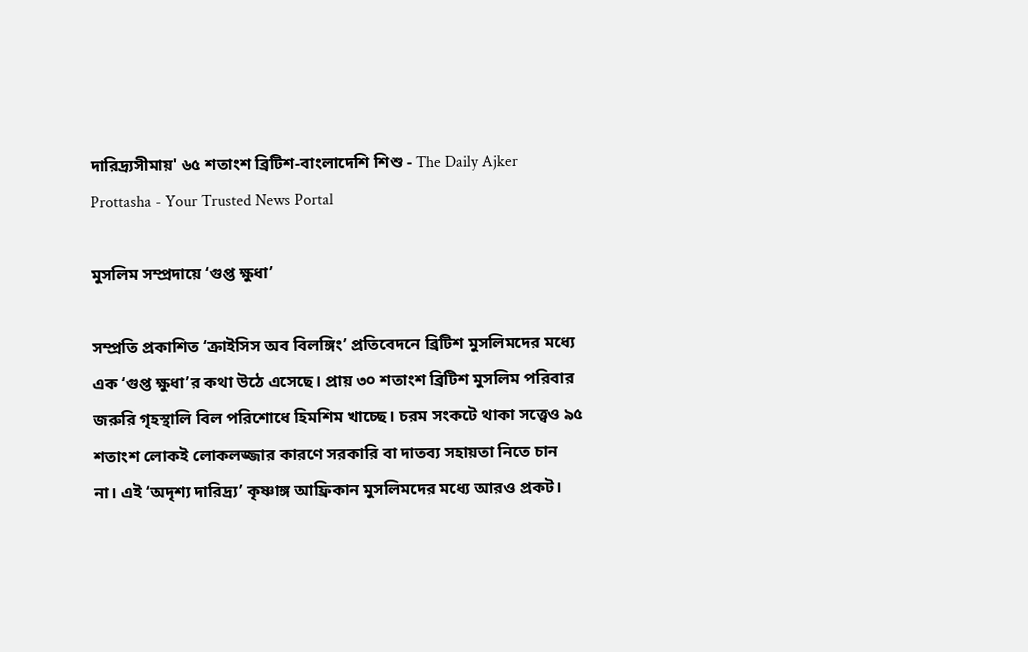দারিদ্র্যসীমায়' ৬৫ শতাংশ ব্রিটিশ-বাংলাদেশি শিশু - The Daily Ajker  Prottasha - Your Trusted News Portal

মুসলিম সম্প্রদায়ে ‘গুপ্ত ক্ষুধা’

সম্প্রতি প্রকাশিত ‘ক্রাইসিস অব বিলঙ্গিং’ প্রতিবেদনে ব্রিটিশ মুসলিমদের মধ্যে এক ‘গুপ্ত ক্ষুধা’র কথা উঠে এসেছে। প্রায় ৩০ শতাংশ ব্রিটিশ মুসলিম পরিবার জরুরি গৃহস্থালি বিল পরিশোধে হিমশিম খাচ্ছে। চরম সংকটে থাকা সত্ত্বেও ৯৫ শতাংশ লোকই লোকলজ্জার কারণে সরকারি বা দাতব্য সহায়তা নিতে চান না। এই ‘অদৃশ্য দারিদ্র্য’ কৃষ্ণাঙ্গ আফ্রিকান মুসলিমদের মধ্যে আরও প্রকট।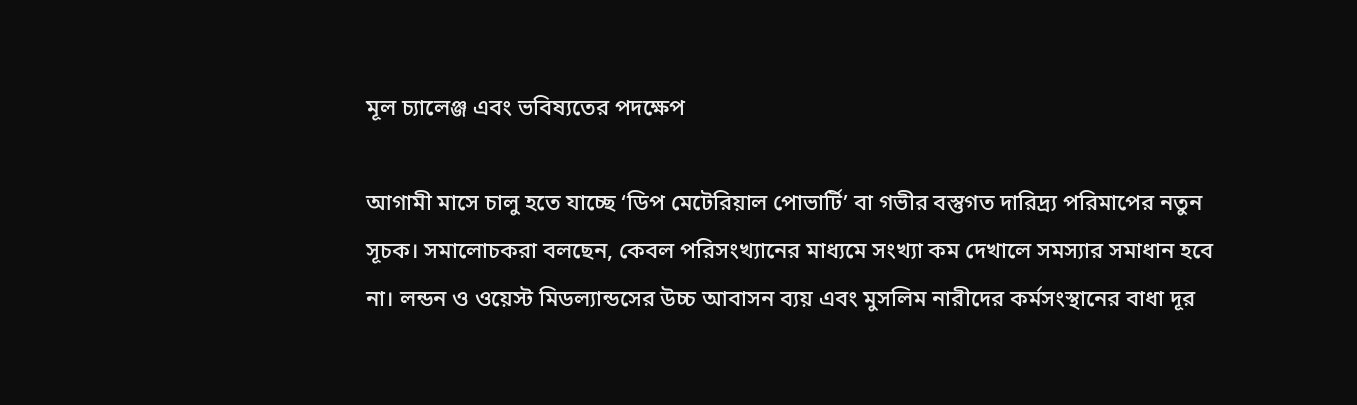মূল চ্যালেঞ্জ এবং ভবিষ্যতের পদক্ষেপ

আগামী মাসে চালু হতে যাচ্ছে ‘ডিপ মেটেরিয়াল পোভার্টি’ বা গভীর বস্তুগত দারিদ্র্য পরিমাপের নতুন সূচক। সমালোচকরা বলছেন, কেবল পরিসংখ্যানের মাধ্যমে সংখ্যা কম দেখালে সমস্যার সমাধান হবে না। লন্ডন ও ওয়েস্ট মিডল্যান্ডসের উচ্চ আবাসন ব্যয় এবং মুসলিম নারীদের কর্মসংস্থানের বাধা দূর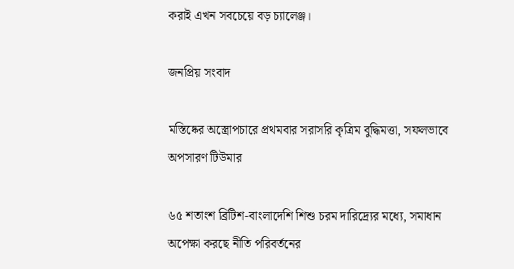করাই এখন সবচেয়ে বড় চ্যালেঞ্জ।

জনপ্রিয় সংবাদ

মস্তিষ্কের অস্ত্রোপচারে প্রথমবার সরাসরি কৃত্রিম বুদ্ধিমত্তা, সফলভাবে অপসারণ টিউমার

৬৫ শতাংশ ব্রিটিশ-বাংলাদেশি শিশু চরম দারিদ্র্যের মধ্যে, সমাধান অপেক্ষা করছে নীতি পরিবর্তনের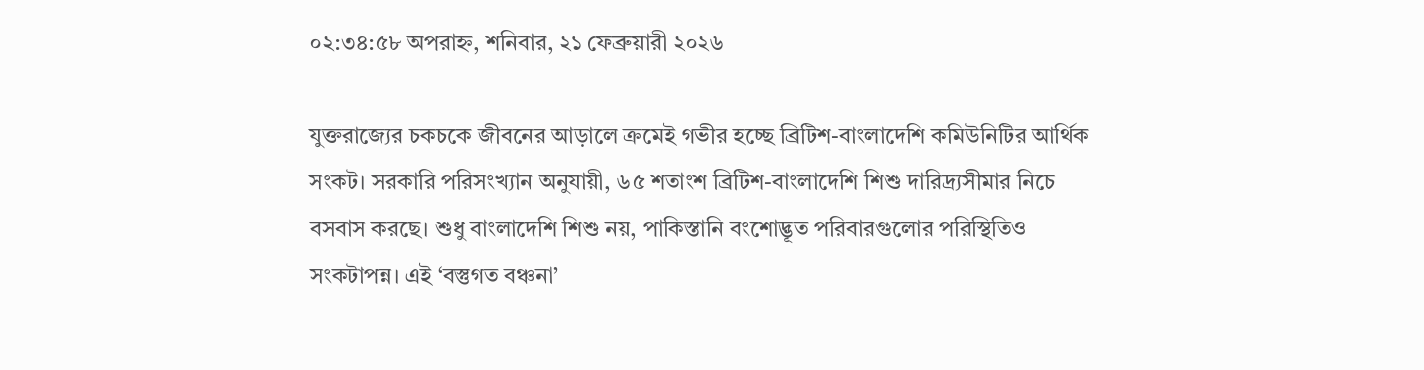০২:৩৪:৫৮ অপরাহ্ন, শনিবার, ২১ ফেব্রুয়ারী ২০২৬

যুক্তরাজ্যের চকচকে জীবনের আড়ালে ক্রমেই গভীর হচ্ছে ব্রিটিশ-বাংলাদেশি কমিউনিটির আর্থিক সংকট। সরকারি পরিসংখ্যান অনুযায়ী, ৬৫ শতাংশ ব্রিটিশ-বাংলাদেশি শিশু দারিদ্র্যসীমার নিচে বসবাস করছে। শুধু বাংলাদেশি শিশু নয়, পাকিস্তানি বংশোদ্ভূত পরিবারগুলোর পরিস্থিতিও সংকটাপন্ন। এই ‘বস্তুগত বঞ্চনা’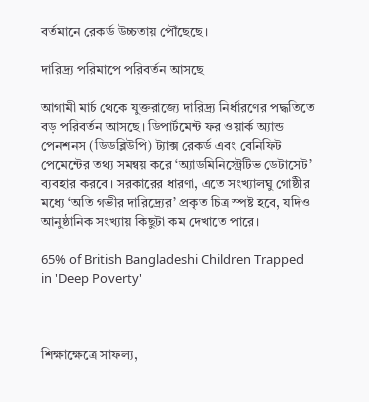বর্তমানে রেকর্ড উচ্চতায় পৌঁছেছে।

দারিদ্র্য পরিমাপে পরিবর্তন আসছে

আগামী মার্চ থেকে যুক্তরাজ্যে দারিদ্র্য নির্ধারণের পদ্ধতিতে বড় পরিবর্তন আসছে। ডিপার্টমেন্ট ফর ওয়ার্ক অ্যান্ড পেনশনস (ডিডব্লিউপি) ট্যাক্স রেকর্ড এবং বেনিফিট পেমেন্টের তথ্য সমন্বয় করে ‘অ্যাডমিনিস্ট্রেটিভ ডেটাসেট’ ব্যবহার করবে। সরকারের ধারণা, এতে সংখ্যালঘু গোষ্ঠীর মধ্যে ‘অতি গভীর দারিদ্র্যের’ প্রকৃত চিত্র স্পষ্ট হবে, যদিও আনুষ্ঠানিক সংখ্যায় কিছুটা কম দেখাতে পারে।

65% of British Bangladeshi Children Trapped in 'Deep Poverty'



শিক্ষাক্ষেত্রে সাফল্য,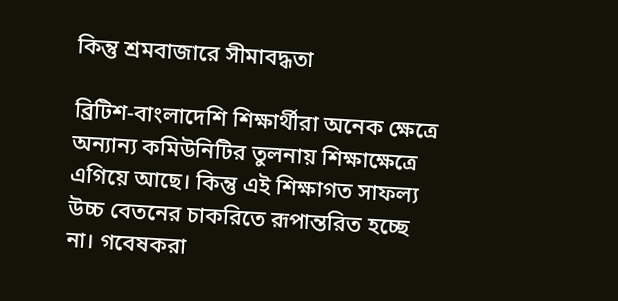কিন্তু শ্রমবাজারে সীমাবদ্ধতা

ব্রিটিশ-বাংলাদেশি শিক্ষার্থীরা অনেক ক্ষেত্রে অন্যান্য কমিউনিটির তুলনায় শিক্ষাক্ষেত্রে এগিয়ে আছে। কিন্তু এই শিক্ষাগত সাফল্য উচ্চ বেতনের চাকরিতে রূপান্তরিত হচ্ছে না। গবেষকরা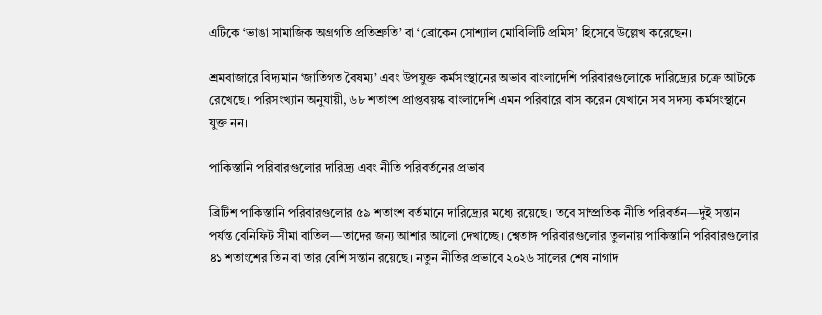এটিকে ‘ভাঙা সামাজিক অগ্রগতি প্রতিশ্রুতি’ বা ‘ব্রোকেন সোশ্যাল মোবিলিটি প্রমিস’ হিসেবে উল্লেখ করেছেন।

শ্রমবাজারে বিদ্যমান ‘জাতিগত বৈষম্য’ এবং উপযুক্ত কর্মসংস্থানের অভাব বাংলাদেশি পরিবারগুলোকে দারিদ্র্যের চক্রে আটকে রেখেছে। পরিসংখ্যান অনুযায়ী, ৬৮ শতাংশ প্রাপ্তবয়স্ক বাংলাদেশি এমন পরিবারে বাস করেন যেখানে সব সদস্য কর্মসংস্থানে যুক্ত নন।

পাকিস্তানি পরিবারগুলোর দারিদ্র্য এবং নীতি পরিবর্তনের প্রভাব

ব্রিটিশ পাকিস্তানি পরিবারগুলোর ৫৯ শতাংশ বর্তমানে দারিদ্র্যের মধ্যে রয়েছে। তবে সাম্প্রতিক নীতি পরিবর্তন—দুই সন্তান পর্যন্ত বেনিফিট সীমা বাতিল—তাদের জন্য আশার আলো দেখাচ্ছে। শ্বেতাঙ্গ পরিবারগুলোর তুলনায় পাকিস্তানি পরিবারগুলোর ৪১ শতাংশের তিন বা তার বেশি সন্তান রয়েছে। নতুন নীতির প্রভাবে ২০২৬ সালের শেষ নাগাদ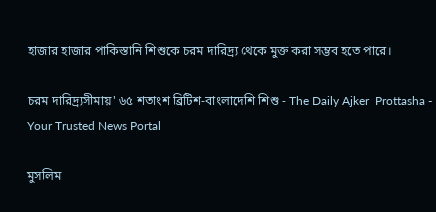হাজার হাজার পাকিস্তানি শিশুকে চরম দারিদ্র্য থেকে মুক্ত করা সম্ভব হতে পারে।

চরম দারিদ্র্যসীমায়' ৬৫ শতাংশ ব্রিটিশ-বাংলাদেশি শিশু - The Daily Ajker  Prottasha - Your Trusted News Portal

মুসলিম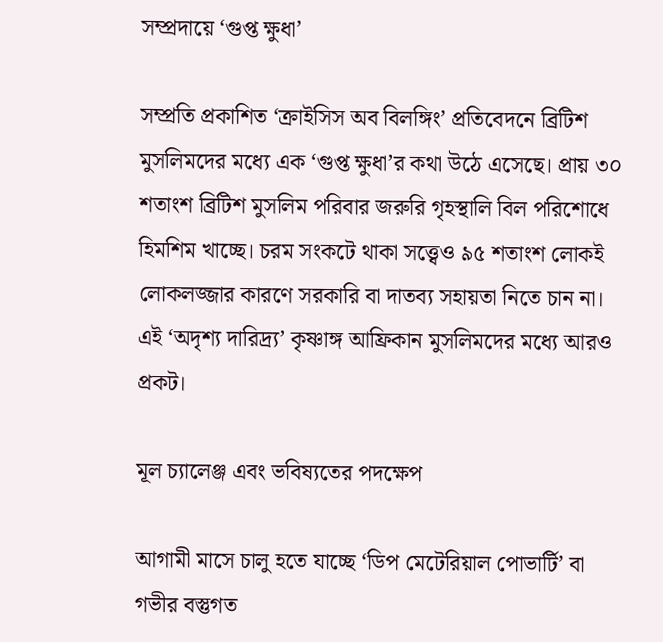সম্প্রদায়ে ‘গুপ্ত ক্ষুধা’

সম্প্রতি প্রকাশিত ‘ক্রাইসিস অব বিলঙ্গিং’ প্রতিবেদনে ব্রিটিশ মুসলিমদের মধ্যে এক ‘গুপ্ত ক্ষুধা’র কথা উঠে এসেছে। প্রায় ৩০ শতাংশ ব্রিটিশ মুসলিম পরিবার জরুরি গৃহস্থালি বিল পরিশোধে হিমশিম খাচ্ছে। চরম সংকটে থাকা সত্ত্বেও ৯৫ শতাংশ লোকই লোকলজ্জার কারণে সরকারি বা দাতব্য সহায়তা নিতে চান না। এই ‘অদৃশ্য দারিদ্র্য’ কৃষ্ণাঙ্গ আফ্রিকান মুসলিমদের মধ্যে আরও প্রকট।

মূল চ্যালেঞ্জ এবং ভবিষ্যতের পদক্ষেপ

আগামী মাসে চালু হতে যাচ্ছে ‘ডিপ মেটেরিয়াল পোভার্টি’ বা গভীর বস্তুগত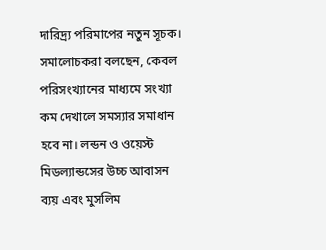দারিদ্র্য পরিমাপের নতুন সূচক। সমালোচকরা বলছেন, কেবল পরিসংখ্যানের মাধ্যমে সংখ্যা কম দেখালে সমস্যার সমাধান হবে না। লন্ডন ও ওয়েস্ট মিডল্যান্ডসের উচ্চ আবাসন ব্যয় এবং মুসলিম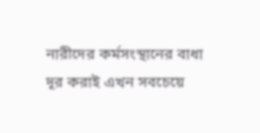নারীদের কর্মসংস্থানের বাধা দূর করাই এখন সবচেয়ে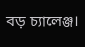বড় চ্যালেঞ্জ।